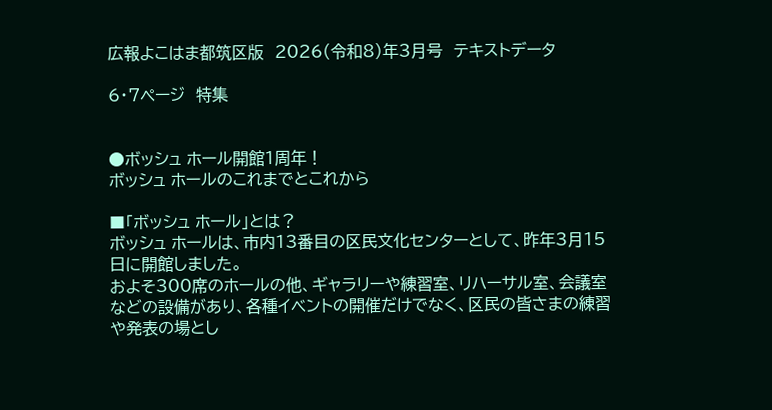広報よこはま都筑区版　2026(令和8)年3月号　テキストデータ

6・7ページ　特集


●ボッシュ ホール開館1周年！
ボッシュ ホールのこれまでとこれから

■「ボッシュ ホール」とは？
ボッシュ ホールは、市内13番目の区民文化センターとして、昨年3月15日に開館しました。
およそ300席のホールの他、ギャラリーや練習室、リハーサル室、会議室などの設備があり、各種イベントの開催だけでなく、区民の皆さまの練習や発表の場とし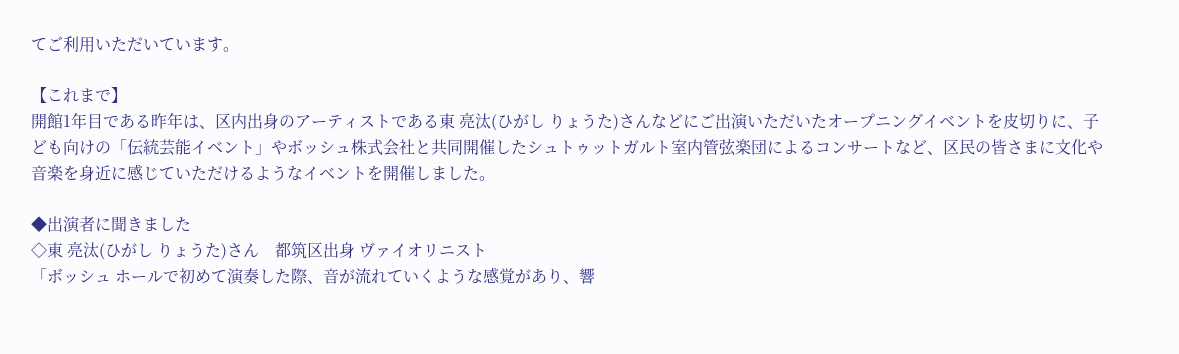てご利用いただいています。

【これまで】
開館1年目である昨年は、区内出身のアーティストである東 亮汰(ひがし りょうた)さんなどにご出演いただいたオープニングイベントを皮切りに、子ども向けの「伝統芸能イベント」やボッシュ株式会社と共同開催したシュトゥットガルト室内管弦楽団によるコンサートなど、区民の皆さまに文化や音楽を身近に感じていただけるようなイベントを開催しました。

◆出演者に聞きました
◇東 亮汰(ひがし りょうた)さん　都筑区出身 ヴァイオリニスト
「ボッシュ ホールで初めて演奏した際、音が流れていくような感覚があり、響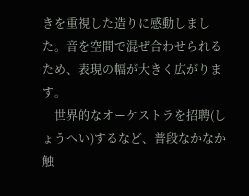きを重視した造りに感動しました。音を空間で混ぜ合わせられるため、表現の幅が大きく広がります。
　世界的なオーケストラを招聘(しょうへい)するなど、普段なかなか触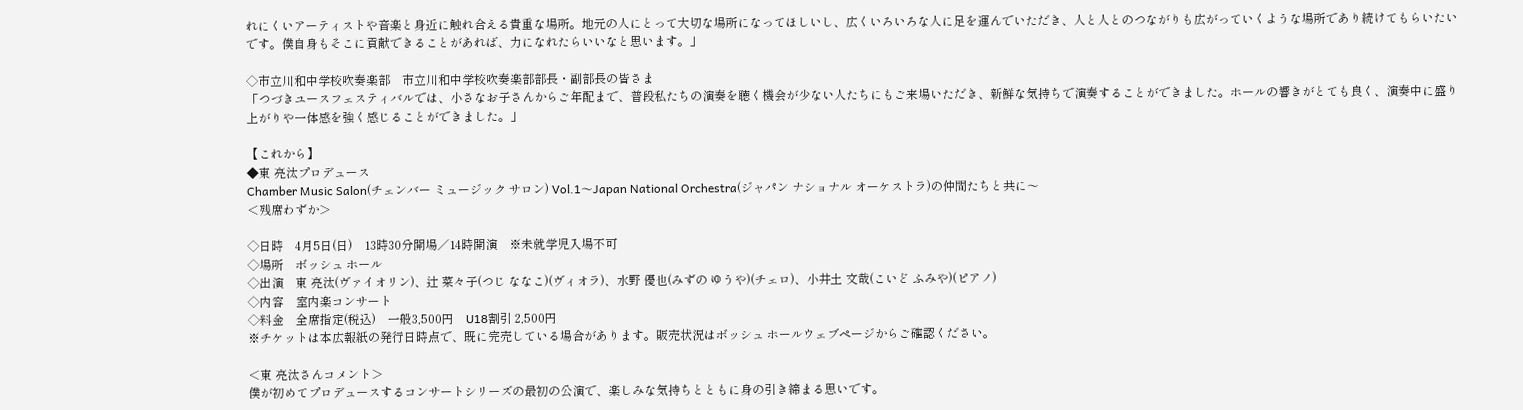れにくいアーティストや音楽と身近に触れ合える貴重な場所。地元の人にとって大切な場所になってほしいし、広くいろいろな人に足を運んでいただき、人と人とのつながりも広がっていくような場所であり続けてもらいたいです。僕自身もそこに貢献できることがあれば、力になれたらいいなと思います。」

◇市立川和中学校吹奏楽部　市立川和中学校吹奏楽部部長・副部長の皆さま
「つづきユースフェスティバルでは、小さなお子さんからご年配まで、普段私たちの演奏を聴く機会が少ない人たちにもご来場いただき、新鮮な気持ちで演奏することができました。ホールの響きがとても良く、演奏中に盛り上がりや一体感を強く感じることができました。」

【これから】
◆東 亮汰プロデュース
Chamber Music Salon(チェンバー ミュージック サロン) Vol.1～Japan National Orchestra(ジャパン ナショナル オーケストラ)の仲間たちと共に～
＜残席わずか＞

◇日時　4月5日(日)　13時30分開場／14時開演　※未就学児入場不可
◇場所　ボッシュ ホール
◇出演　東 亮汰(ヴァイオリン)、辻 菜々子(つじ ななこ)(ヴィオラ)、水野 優也(みずの ゆうや)(チェロ)、小井土 文哉(こいど ふみや)(ピアノ)
◇内容　室内楽コンサート
◇料金　全席指定(税込)　一般3,500円　U18割引 2,500円
※チケットは本広報紙の発行日時点で、既に完売している場合があります。販売状況はボッシュ ホールウェブページからご確認ください。

＜東 亮汰さんコメント＞
僕が初めてプロデュースするコンサートシリーズの最初の公演で、楽しみな気持ちとともに身の引き締まる思いです。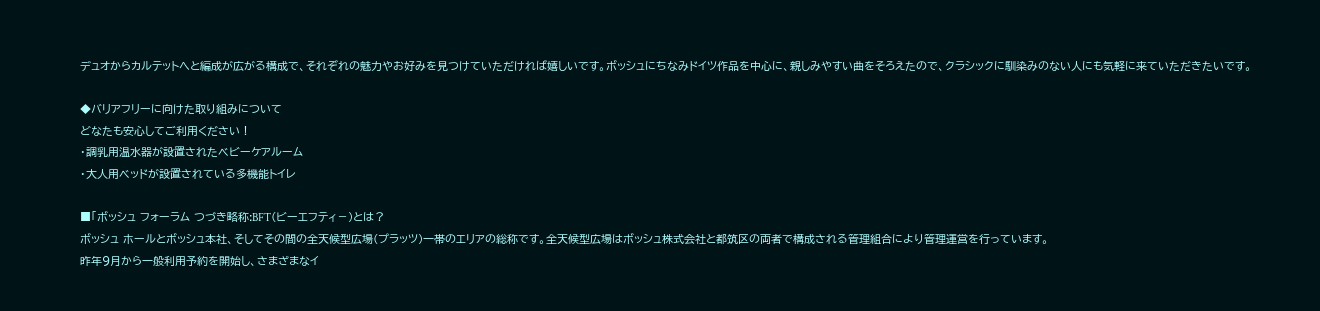デュオからカルテットへと編成が広がる構成で、それぞれの魅力やお好みを見つけていただければ嬉しいです。ボッシュにちなみドイツ作品を中心に、親しみやすい曲をそろえたので、クラシックに馴染みのない人にも気軽に来ていただきたいです。

◆バリアフリーに向けた取り組みについて
どなたも安心してご利用ください！
・調乳用温水器が設置されたベビーケアルーム
・大人用ベッドが設置されている多機能トイレ

■「ボッシュ フォーラム つづき略称:BFT(ビーエフティ－)とは？
ボッシュ ホールとボッシュ本社、そしてその間の全天候型広場(プラッツ)一帯のエリアの総称です。全天候型広場はボッシュ株式会社と都筑区の両者で構成される管理組合により管理運営を行っています。
昨年9月から一般利用予約を開始し、さまざまなイ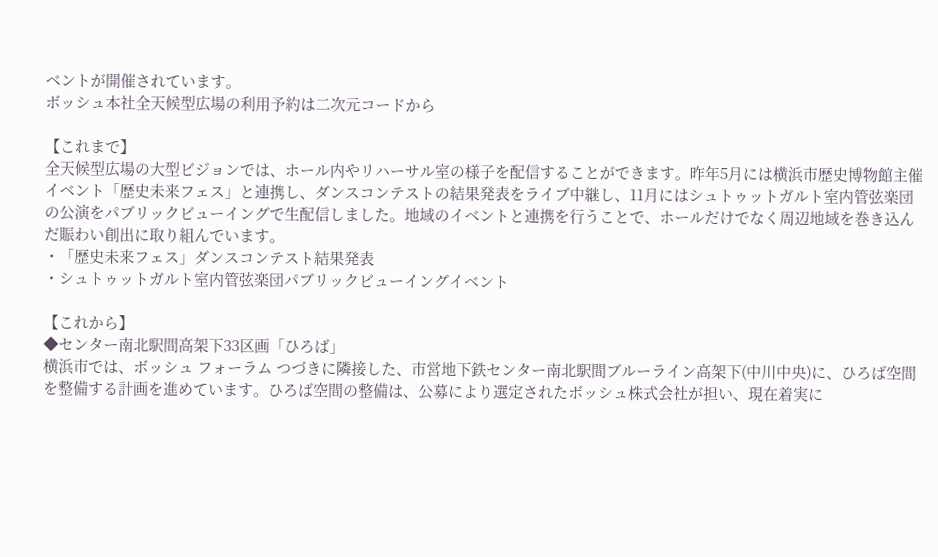ベントが開催されています。
ボッシュ本社全天候型広場の利用予約は二次元コードから

【これまで】
全天候型広場の大型ビジョンでは、ホール内やリハーサル室の様子を配信することができます。昨年5月には横浜市歴史博物館主催イベント「歴史未来フェス」と連携し、ダンスコンテストの結果発表をライブ中継し、11月にはシュトゥットガルト室内管弦楽団の公演をパブリックビューイングで生配信しました。地域のイベントと連携を行うことで、ホールだけでなく周辺地域を巻き込んだ賑わい創出に取り組んでいます。
・「歴史未来フェス」ダンスコンテスト結果発表
・シュトゥットガルト室内管弦楽団パブリックビューイングイベント

【これから】
◆センター南北駅間高架下33区画「ひろば」
横浜市では、ボッシュ フォーラム つづきに隣接した、市営地下鉄センター南北駅間ブルーライン高架下(中川中央)に、ひろば空間を整備する計画を進めています。ひろば空間の整備は、公募により選定されたボッシュ株式会社が担い、現在着実に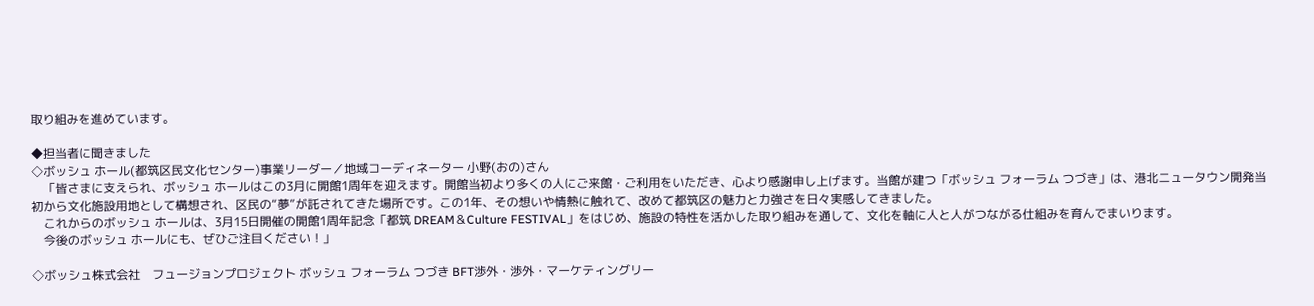取り組みを進めています。

◆担当者に聞きました
◇ボッシュ ホール(都筑区民文化センター)事業リーダー／地域コーディネーター 小野(おの)さん
　「皆さまに支えられ、ボッシュ ホールはこの3月に開館1周年を迎えます。開館当初より多くの人にご来館・ご利用をいただき、心より感謝申し上げます。当館が建つ「ボッシュ フォーラム つづき」は、港北ニュータウン開発当初から文化施設用地として構想され、区民の“夢”が託されてきた場所です。この1年、その想いや情熱に触れて、改めて都筑区の魅力と力強さを日々実感してきました。
　これからのボッシュ ホールは、3月15日開催の開館1周年記念「都筑 DREAM＆Culture FESTIVAL」をはじめ、施設の特性を活かした取り組みを通して、文化を軸に人と人がつながる仕組みを育んでまいります。
　今後のボッシュ ホールにも、ぜひご注目ください！」

◇ボッシュ株式会社　フュージョンプロジェクト ボッシュ フォーラム つづき BFT渉外・渉外・マーケティングリー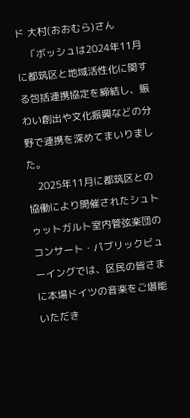ド 大村(おおむら)さん
　「ボッシュは2024年11月に都筑区と地域活性化に関する包括連携協定を締結し、賑わい創出や文化振興などの分野で連携を深めてまいりました。
　2025年11月に都筑区との協働により開催されたシュトゥットガルト室内管弦楽団のコンサート・パブリックビューイングでは、区民の皆さまに本場ドイツの音楽をご堪能いただき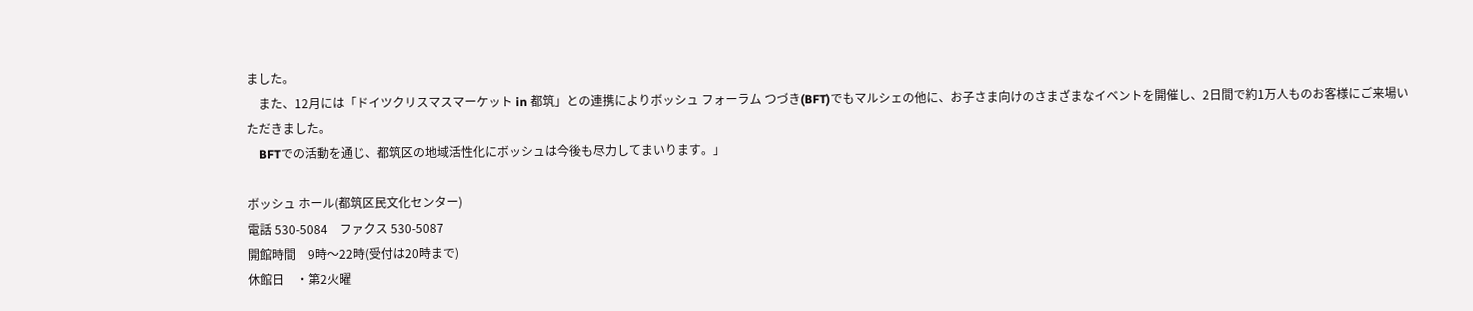ました。
　また、12月には「ドイツクリスマスマーケット in 都筑」との連携によりボッシュ フォーラム つづき(BFT)でもマルシェの他に、お子さま向けのさまざまなイベントを開催し、2日間で約1万人ものお客様にご来場いただきました。
　BFTでの活動を通じ、都筑区の地域活性化にボッシュは今後も尽力してまいります。」

ボッシュ ホール(都筑区民文化センター)
電話 530-5084　ファクス 530-5087
開館時間　9時～22時(受付は20時まで)
休館日　・第2火曜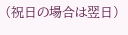(祝日の場合は翌日)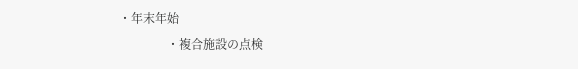・年末年始
　　　　・複合施設の点検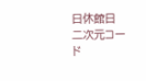日休館日　二次元コード